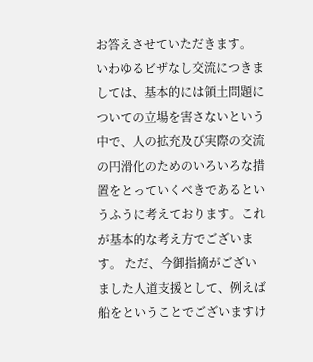お答えさせていただきます。 いわゆるビザなし交流につきましては、基本的には領土問題についての立場を害さないという中で、人の拡充及び実際の交流の円滑化のためのいろいろな措置をとっていくべきであるというふうに考えております。これが基本的な考え方でございます。 ただ、今御指摘がございました人道支援として、例えば船をということでございますけ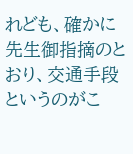れども、確かに先生御指摘のとおり、交通手段というのがこ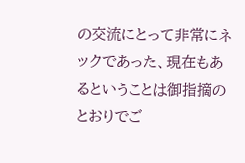の交流にとって非常にネックであった、現在もあるということは御指摘のとおりでご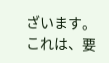ざいます。これは、要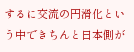するに交流の円滑化という中できちんと日本側が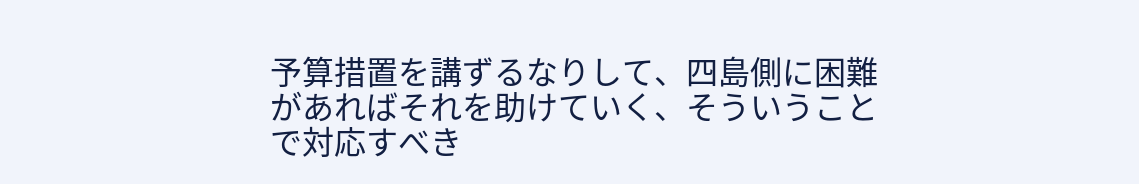予算措置を講ずるなりして、四島側に困難があればそれを助けていく、そういうことで対応すべき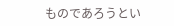ものであろうとい